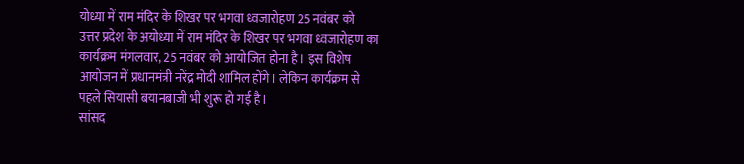योध्या में राम मंदिर के शिखर पर भगवा ध्वजारोहण 25 नवंबर को
उत्तर प्रदेश के अयोध्या में राम मंदिर के शिखर पर भगवा ध्वजारोहण का कार्यक्रम मंगलवार, 25 नवंबर को आयोजित होना है। इस विशेष आयोजन में प्रधानमंत्री नरेंद्र मोदी शामिल होंगे। लेकिन कार्यक्रम से पहले सियासी बयानबाजी भी शुरू हो गई है।
सांसद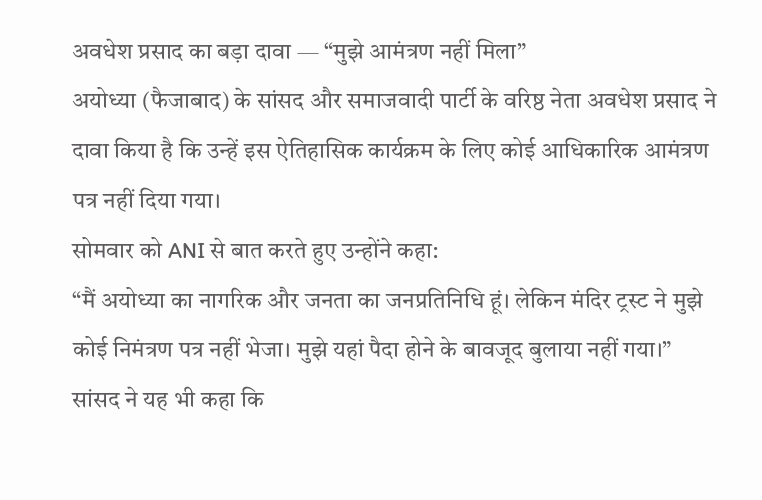अवधेश प्रसाद का बड़ा दावा — “मुझे आमंत्रण नहीं मिला”
अयोध्या (फैजाबाद) के सांसद और समाजवादी पार्टी के वरिष्ठ नेता अवधेश प्रसाद ने दावा किया है कि उन्हें इस ऐतिहासिक कार्यक्रम के लिए कोई आधिकारिक आमंत्रण पत्र नहीं दिया गया।
सोमवार को ANI से बात करते हुए उन्होंने कहा:
“मैं अयोध्या का नागरिक और जनता का जनप्रतिनिधि हूं। लेकिन मंदिर ट्रस्ट ने मुझे कोई निमंत्रण पत्र नहीं भेजा। मुझे यहां पैदा होने के बावजूद बुलाया नहीं गया।”
सांसद ने यह भी कहा कि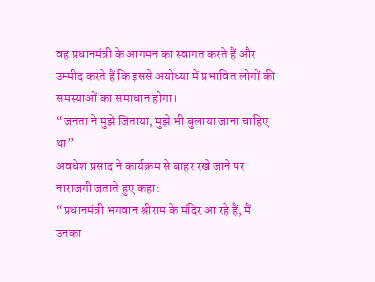वह प्रधानमंत्री के आगमन का स्वागत करते हैं और उम्मीद करते हैं कि इससे अयोध्या में प्रभावित लोगों की समस्याओं का समाधान होगा।
“जनता ने मुझे जिताया, मुझे भी बुलाया जाना चाहिए था”
अवधेश प्रसाद ने कार्यक्रम से बाहर रखे जाने पर नाराजगी जताते हुए कहा:
“प्रधानमंत्री भगवान श्रीराम के मंदिर आ रहे हैं, मैं उनका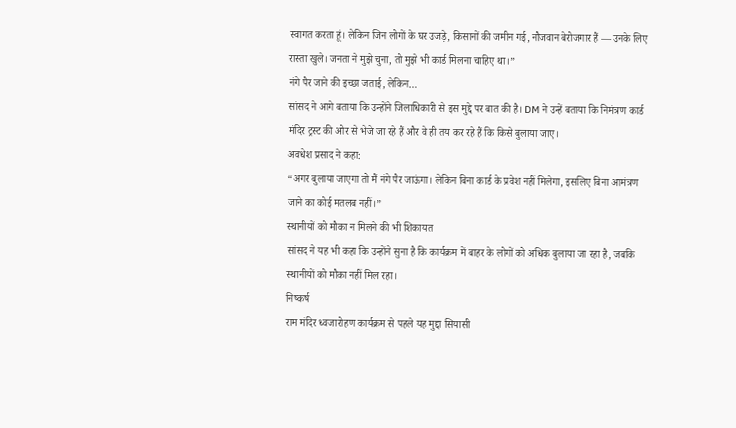स्वागत करता हूं। लेकिन जिन लोगों के घर उजड़े, किसानों की जमीन गई, नौजवान बेरोजगार हैं — उनके लिए रास्ता खुले। जनता ने मुझे चुना, तो मुझे भी कार्ड मिलना चाहिए था।”
नंगे पैर जाने की इच्छा जताई, लेकिन…
सांसद ने आगे बताया कि उन्होंने जिलाधिकारी से इस मुद्दे पर बात की है। DM ने उन्हें बताया कि निमंत्रण कार्ड मंदिर ट्रस्ट की ओर से भेजे जा रहे हैं और वे ही तय कर रहे हैं कि किसे बुलाया जाए।
अवधेश प्रसाद ने कहा:
“अगर बुलाया जाएगा तो मैं नंगे पैर जाऊंगा। लेकिन बिना कार्ड के प्रवेश नहीं मिलेगा, इसलिए बिना आमंत्रण जाने का कोई मतलब नहीं।”
स्थानीयों को मौका न मिलने की भी शिकायत
सांसद ने यह भी कहा कि उन्होंने सुना है कि कार्यक्रम में बाहर के लोगों को अधिक बुलाया जा रहा है, जबकि स्थानीयों को मौका नहीं मिल रहा।
निष्कर्ष
राम मंदिर ध्वजारोहण कार्यक्रम से पहले यह मुद्दा सियासी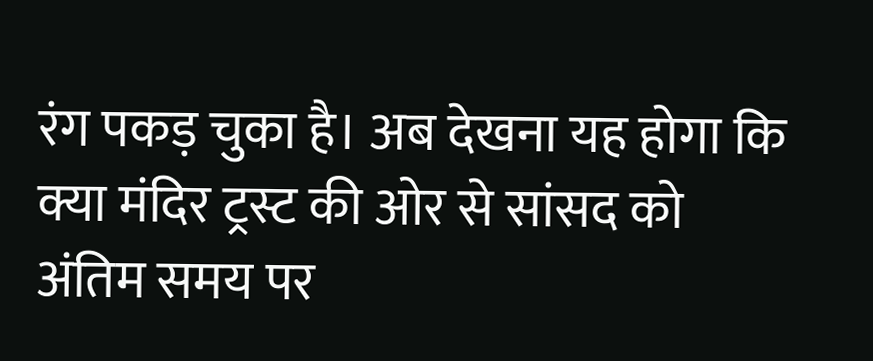रंग पकड़ चुका है। अब देखना यह होगा कि क्या मंदिर ट्रस्ट की ओर से सांसद को अंतिम समय पर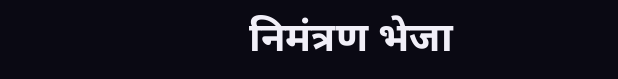निमंत्रण भेजा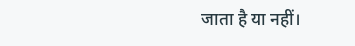जाता है या नहीं।